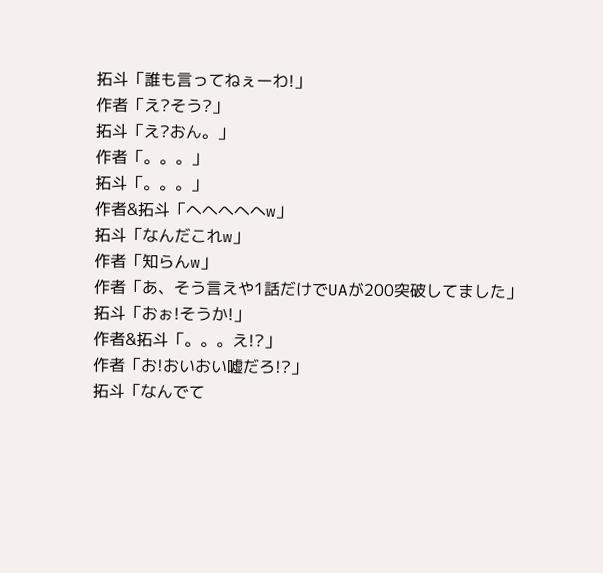拓斗「誰も言ってねぇーわ!」
作者「え?そう?」
拓斗「え?おん。」
作者「。。。」
拓斗「。。。」
作者&拓斗「へへへへへw」
拓斗「なんだこれw」
作者「知らんw」
作者「あ、そう言えや1話だけでUAが200突破してました」
拓斗「おぉ!そうか!」
作者&拓斗「。。。え!?」
作者「お!おいおい嘘だろ!?」
拓斗「なんでて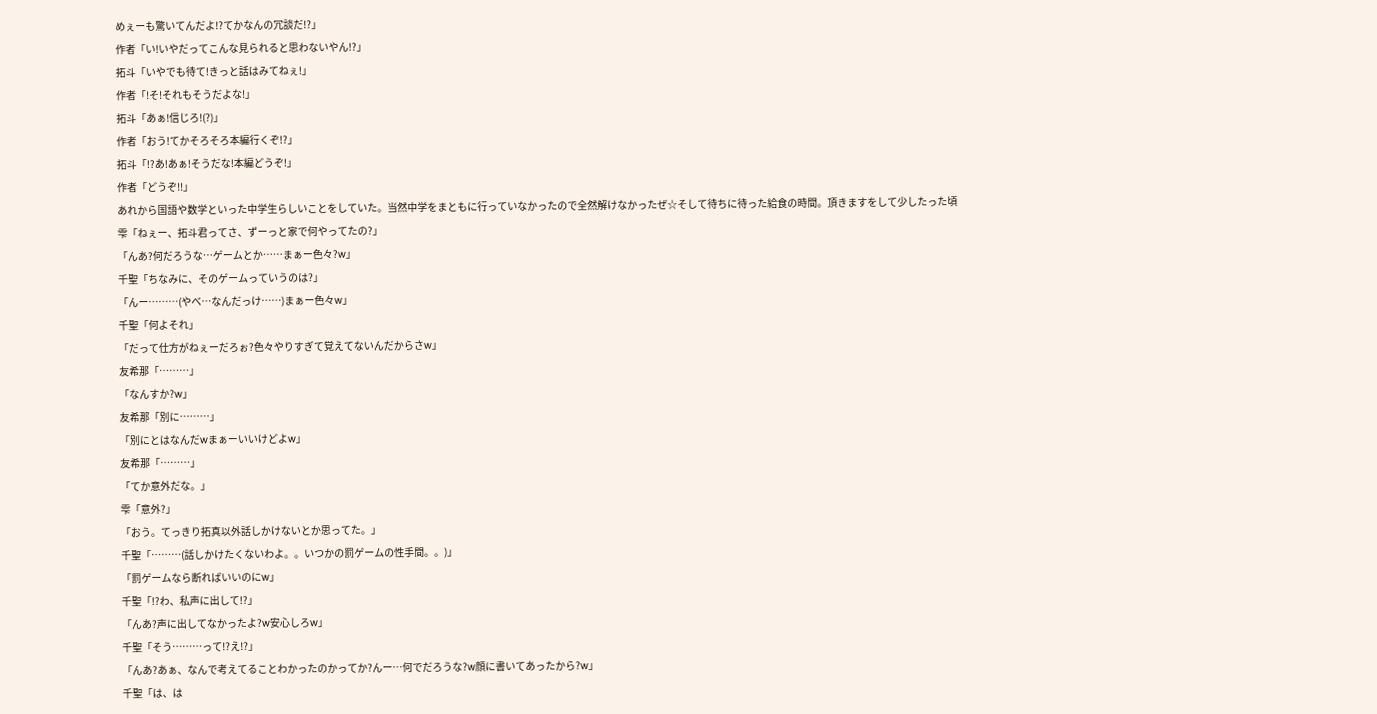めぇーも驚いてんだよ!?てかなんの冗談だ!?」
作者「い!いやだってこんな見られると思わないやん!?」
拓斗「いやでも待て!きっと話はみてねぇ!」
作者「!そ!それもそうだよな!」
拓斗「あぁ!信じろ!(?)」
作者「おう!てかそろそろ本編行くぞ!?」
拓斗「!?あ!あぁ!そうだな!本編どうぞ!」
作者「どうぞ!!」
あれから国語や数学といった中学生らしいことをしていた。当然中学をまともに行っていなかったので全然解けなかったぜ☆そして待ちに待った給食の時間。頂きますをして少したった頃
雫「ねぇー、拓斗君ってさ、ずーっと家で何やってたの?」
「んあ?何だろうな…ゲームとか……まぁー色々?w」
千聖「ちなみに、そのゲームっていうのは?」
「んー………(やべ…なんだっけ……)まぁー色々w」
千聖「何よそれ」
「だって仕方がねぇーだろぉ?色々やりすぎて覚えてないんだからさw」
友希那「………」
「なんすか?w」
友希那「別に………」
「別にとはなんだwまぁーいいけどよw」
友希那「………」
「てか意外だな。」
雫「意外?」
「おう。てっきり拓真以外話しかけないとか思ってた。」
千聖「………(話しかけたくないわよ。。いつかの罰ゲームの性手間。。)」
「罰ゲームなら断ればいいのにw」
千聖「!?わ、私声に出して!?」
「んあ?声に出してなかったよ?w安心しろw」
千聖「そう………って!?え!?」
「んあ?あぁ、なんで考えてることわかったのかってか?んー…何でだろうな?w顔に書いてあったから?w」
千聖「は、は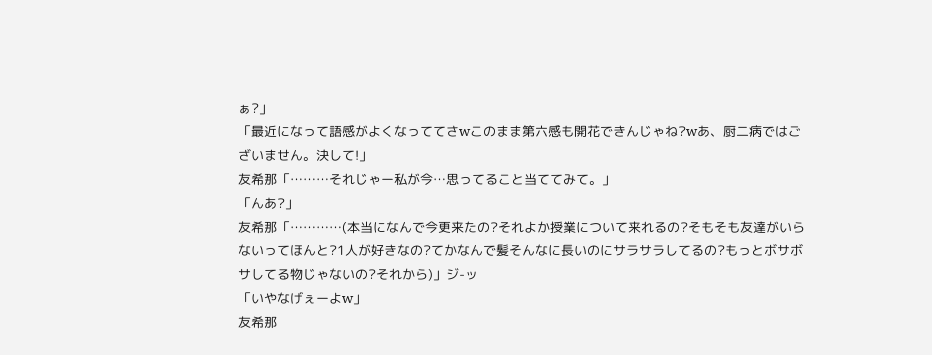ぁ?」
「最近になって語感がよくなっててさwこのまま第六感も開花できんじゃね?wあ、厨二病ではございません。決して!」
友希那「………それじゃー私が今…思ってること当ててみて。」
「んあ?」
友希那「…………(本当になんで今更来たの?それよか授業について来れるの?そもそも友達がいらないってほんと?1人が好きなの?てかなんで髪そんなに長いのにサラサラしてるの?もっとボサボサしてる物じゃないの?それから)」ジ-ッ
「いやなげぇーよw」
友希那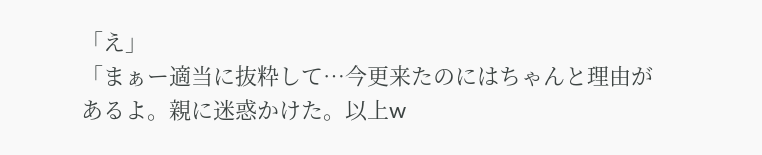「え」
「まぁー適当に抜粋して…今更来たのにはちゃんと理由があるよ。親に迷惑かけた。以上w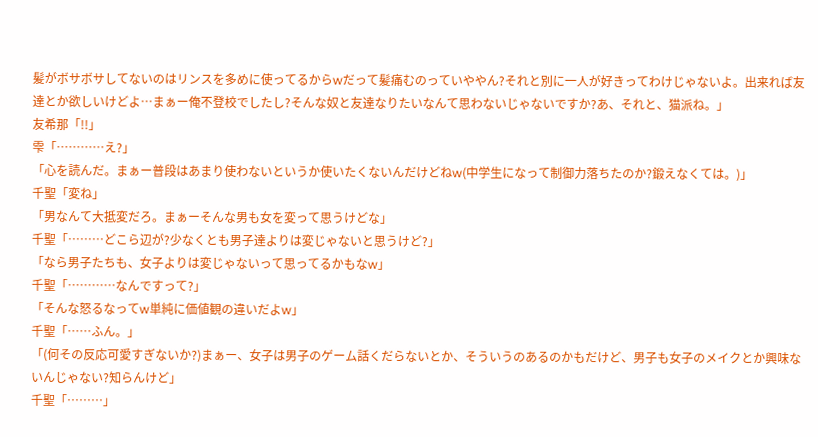髪がボサボサしてないのはリンスを多めに使ってるからwだって髪痛むのっていややん?それと別に一人が好きってわけじゃないよ。出来れば友達とか欲しいけどよ…まぁー俺不登校でしたし?そんな奴と友達なりたいなんて思わないじゃないですか?あ、それと、猫派ね。」
友希那「!!」
雫「…………え?」
「心を読んだ。まぁー普段はあまり使わないというか使いたくないんだけどねw(中学生になって制御力落ちたのか?鍛えなくては。)」
千聖「変ね」
「男なんて大抵変だろ。まぁーそんな男も女を変って思うけどな」
千聖「………どこら辺が?少なくとも男子達よりは変じゃないと思うけど?」
「なら男子たちも、女子よりは変じゃないって思ってるかもなw」
千聖「…………なんですって?」
「そんな怒るなってw単純に価値観の違いだよw」
千聖「……ふん。」
「(何その反応可愛すぎないか?)まぁー、女子は男子のゲーム話くだらないとか、そういうのあるのかもだけど、男子も女子のメイクとか興味ないんじゃない?知らんけど」
千聖「………」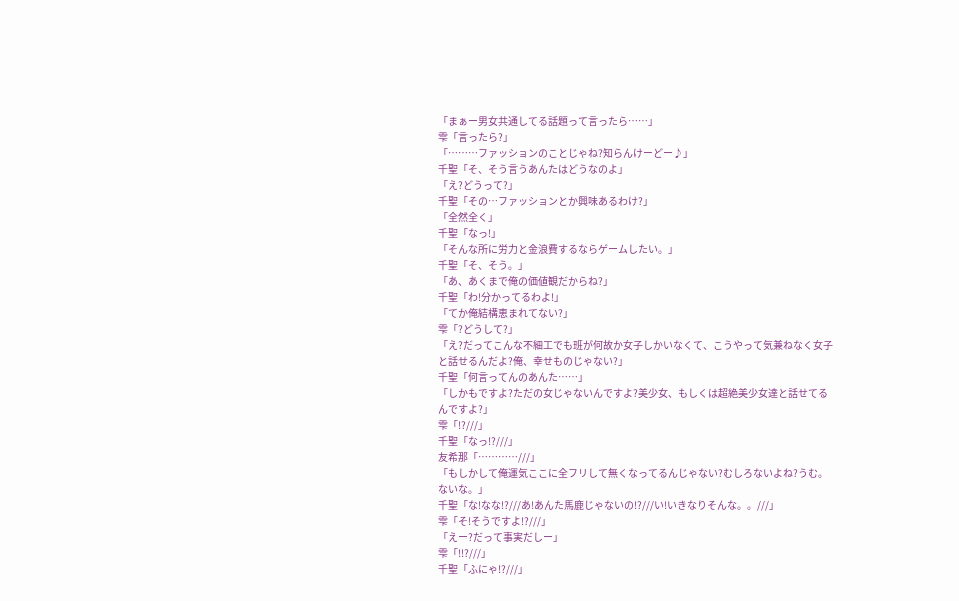「まぁー男女共通してる話題って言ったら……」
雫「言ったら?」
「………ファッションのことじゃね?知らんけーどー♪」
千聖「そ、そう言うあんたはどうなのよ」
「え?どうって?」
千聖「その…ファッションとか興味あるわけ?」
「全然全く」
千聖「なっ!」
「そんな所に労力と金浪費するならゲームしたい。」
千聖「そ、そう。」
「あ、あくまで俺の価値観だからね?」
千聖「わ!分かってるわよ!」
「てか俺結構恵まれてない?」
雫「?どうして?」
「え?だってこんな不細工でも班が何故か女子しかいなくて、こうやって気兼ねなく女子と話せるんだよ?俺、幸せものじゃない?」
千聖「何言ってんのあんた……」
「しかもですよ?ただの女じゃないんですよ?美少女、もしくは超絶美少女達と話せてるんですよ?」
雫「!?///」
千聖「なっ!?///」
友希那「…………///」
「もしかして俺運気ここに全フリして無くなってるんじゃない?むしろないよね?うむ。ないな。」
千聖「な!なな!?///あ!あんた馬鹿じゃないの!?///い!いきなりそんな。。///」
雫「そ!そうですよ!?///」
「えー?だって事実だしー」
雫「!!?///」
千聖「ふにゃ!?///」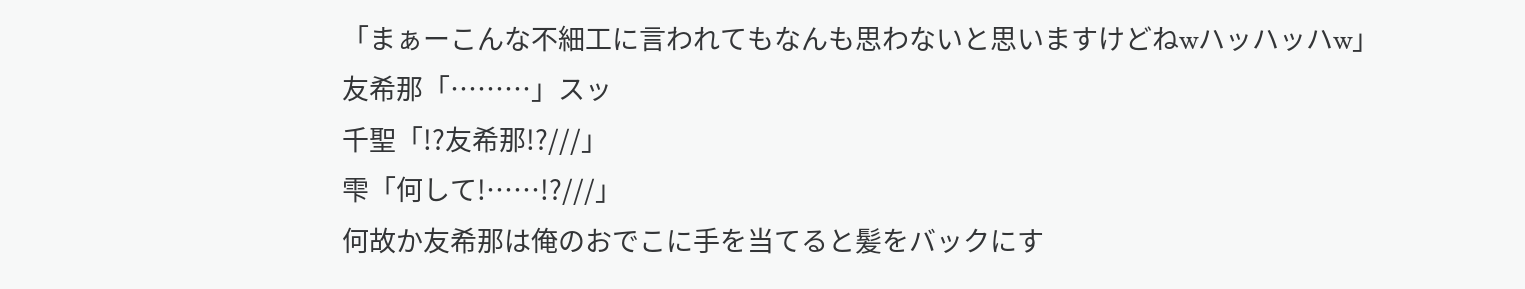「まぁーこんな不細工に言われてもなんも思わないと思いますけどねwハッハッハw」
友希那「………」スッ
千聖「!?友希那!?///」
雫「何して!……!?///」
何故か友希那は俺のおでこに手を当てると髪をバックにす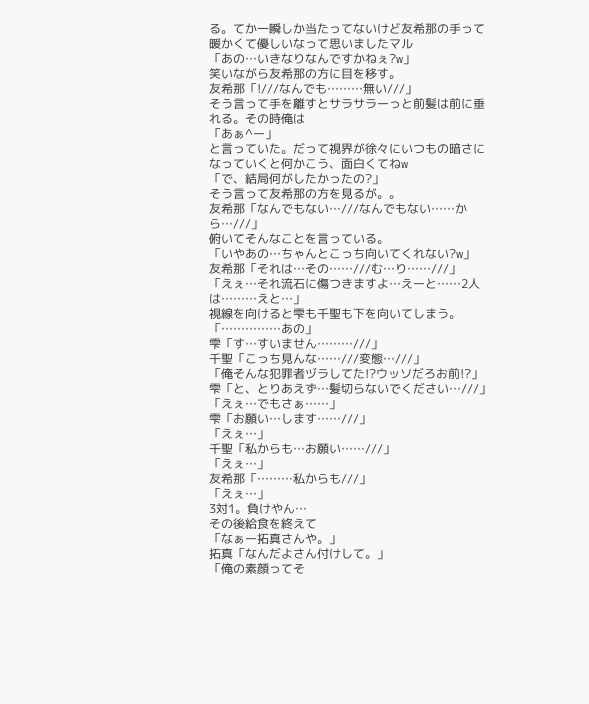る。てか一瞬しか当たってないけど友希那の手って暖かくて優しいなって思いましたマル
「あの…いきなりなんですかねぇ?w」
笑いながら友希那の方に目を移す。
友希那「!///なんでも………無い///」
そう言って手を離すとサラサラーっと前髪は前に垂れる。その時俺は
「あぁ^ー」
と言っていた。だって視界が徐々にいつもの暗さになっていくと何かこう、面白くてねw
「で、結局何がしたかったの?」
そう言って友希那の方を見るが。。
友希那「なんでもない…///なんでもない……から…///」
俯いてそんなことを言っている。
「いやあの…ちゃんとこっち向いてくれない?w」
友希那「それは…その……///む…り……///」
「えぇ…それ流石に傷つきますよ…えーと……2人は………えと…」
視線を向けると雫も千聖も下を向いてしまう。
「……………あの」
雫「す…すいません………///」
千聖「こっち見んな……///変態…///」
「俺そんな犯罪者ヅラしてた!?ウッソだろお前!?」
雫「と、とりあえず…髪切らないでください…///」
「えぇ…でもさぁ……」
雫「お願い…します……///」
「えぇ…」
千聖「私からも…お願い……///」
「えぇ…」
友希那「………私からも///」
「えぇ…」
3対1。負けやん…
その後給食を終えて
「なぁー拓真さんや。」
拓真「なんだよさん付けして。」
「俺の素顔ってそ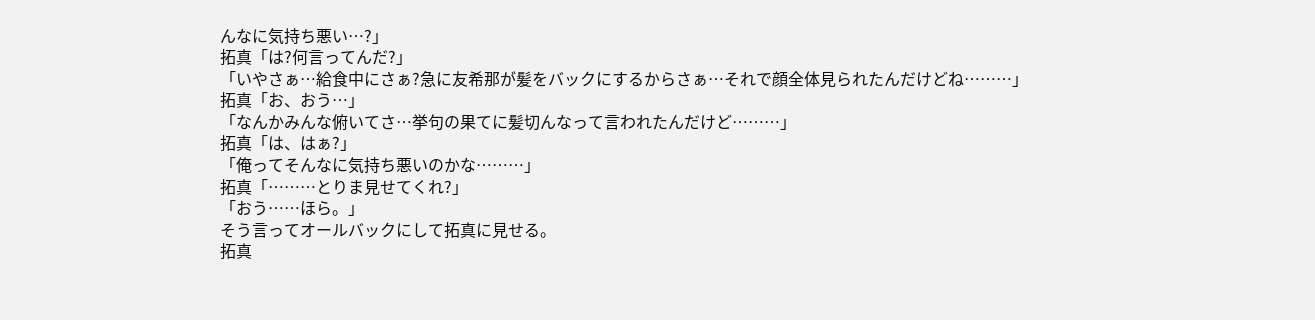んなに気持ち悪い…?」
拓真「は?何言ってんだ?」
「いやさぁ…給食中にさぁ?急に友希那が髪をバックにするからさぁ…それで顔全体見られたんだけどね………」
拓真「お、おう…」
「なんかみんな俯いてさ…挙句の果てに髪切んなって言われたんだけど………」
拓真「は、はぁ?」
「俺ってそんなに気持ち悪いのかな………」
拓真「………とりま見せてくれ?」
「おう……ほら。」
そう言ってオールバックにして拓真に見せる。
拓真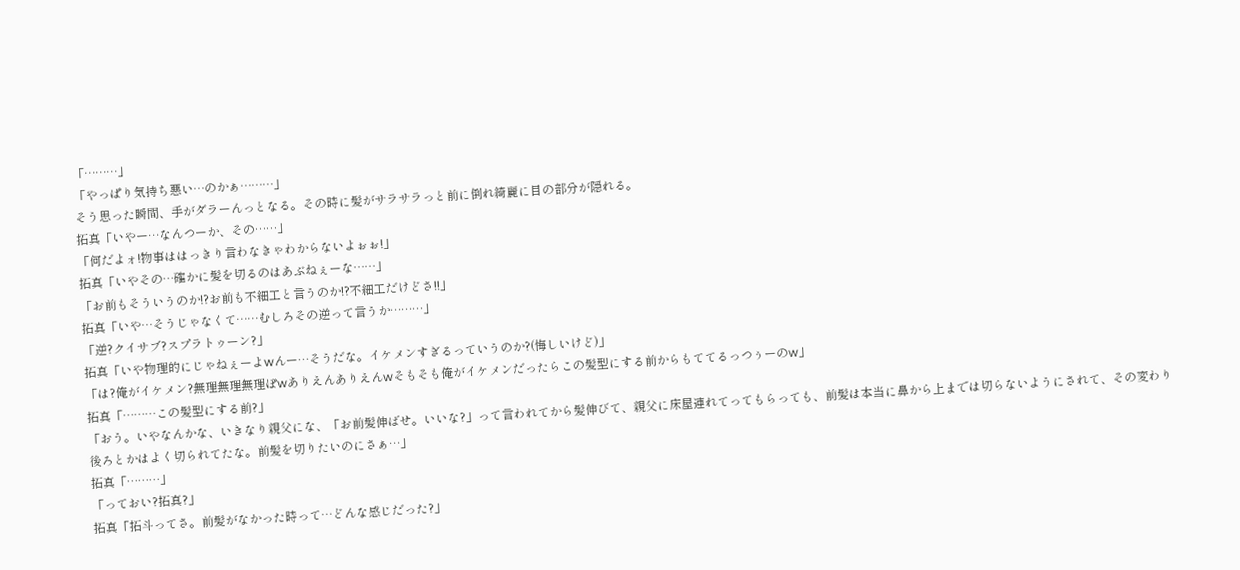「………」
「やっぱり気持ち悪い…のかぁ………」
そう思った瞬間、手がダラーんっとなる。その時に髪がサラサラっと前に倒れ綺麗に目の部分が隠れる。
拓真「いやー…なんつーか、その……」
「何だよォ!物事ははっきり言わなきゃわからないよぉぉ!」
拓真「いやその…確かに髪を切るのはあぶねぇーな……」
「お前もそういうのか!?お前も不細工と言うのか!?不細工だけどさ!!」
拓真「いや…そうじゃなくて……むしろその逆って言うか………」
「逆?クイサブ?スプラトゥーン?」
拓真「いや物理的にじゃねぇーよwんー…そうだな。イケメンすぎるっていうのか?(悔しいけど)」
「は?俺がイケメン?無理無理無理ぽwありえんありえんwそもそも俺がイケメンだったらこの髪型にする前からもててるっつぅーのw」
拓真「………この髪型にする前?」
「おう。いやなんかな、いきなり親父にな、「お前髪伸ばせ。いいな?」って言われてから髪伸びて、親父に床屋連れてってもらっても、前髪は本当に鼻から上までは切らないようにされて、その変わり後ろとかはよく切られてたな。前髪を切りたいのにさぁ…」
拓真「………」
「っておい?拓真?」
拓真「拓斗ってさ。前髪がなかった時って…どんな感じだった?」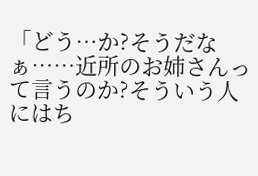「どう…か?そうだなぁ……近所のお姉さんって言うのか?そういう人にはち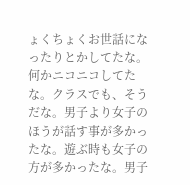ょくちょくお世話になったりとかしてたな。何かニコニコしてたな。クラスでも、そうだな。男子より女子のほうが話す事が多かったな。遊ぶ時も女子の方が多かったな。男子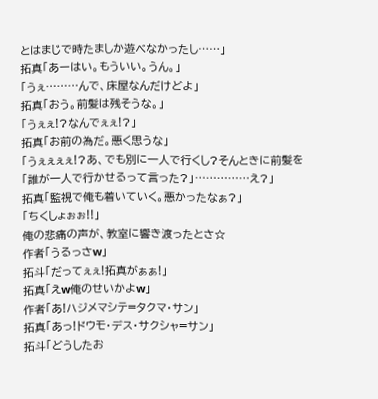とはまじで時たましか遊べなかったし……」
拓真「あーはい。もういい。うん。」
「うぇ………んで、床屋なんだけどよ」
拓真「おう。前髪は残そうな。」
「うぇぇ!?なんでぇぇ!?」
拓真「お前の為だ。悪く思うな」
「うぇぇぇぇ!?あ、でも別に一人で行くし?そんときに前髪を「誰が一人で行かせるって言った?」……………え?」
拓真「監視で俺も着いていく。悪かったなぁ?」
「ちくしょぉぉ!!」
俺の悲痛の声が、教室に響き渡ったとさ☆
作者「うるっさw」
拓斗「だってぇぇ!拓真がぁぁ!」
拓真「えw俺のせいかよw」
作者「あ!ハジメマシテ=タクマ・サン」
拓真「あっ!ドウモ・デス・サクシャ=サン」
拓斗「どうしたお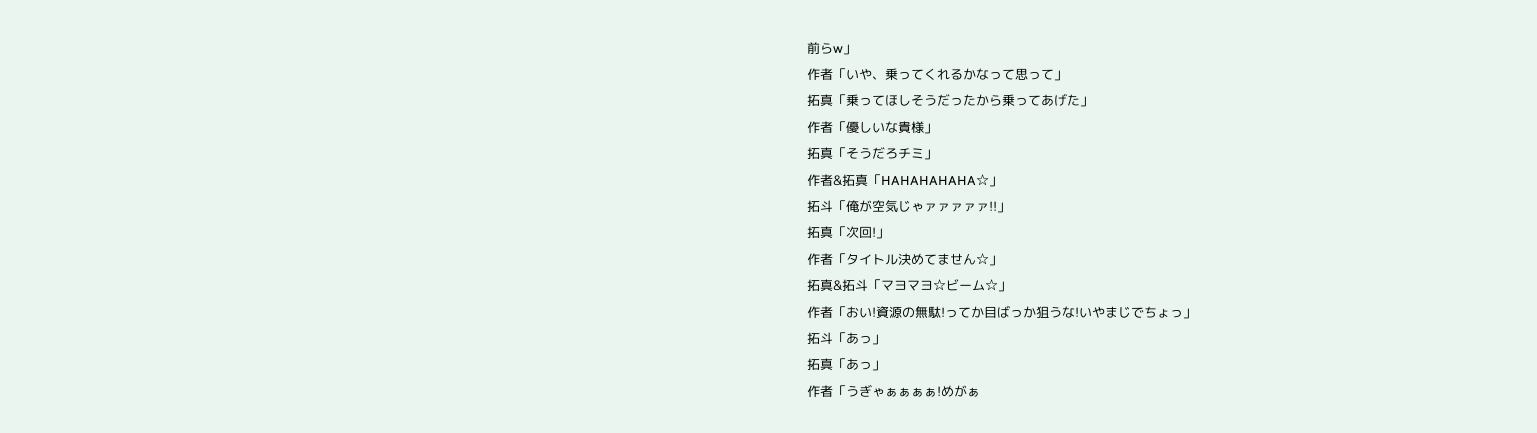前らw」
作者「いや、乗ってくれるかなって思って」
拓真「乗ってほしそうだったから乗ってあげた」
作者「優しいな貴様」
拓真「そうだろチミ」
作者&拓真「HAHAHAHAHA☆」
拓斗「俺が空気じゃァァァァァ!!」
拓真「次回!」
作者「タイトル決めてません☆」
拓真&拓斗「マヨマヨ☆ビーム☆」
作者「おい!資源の無駄!ってか目ばっか狙うな!いやまじでちょっ」
拓斗「あっ」
拓真「あっ」
作者「うぎゃぁぁぁぁ!めがぁ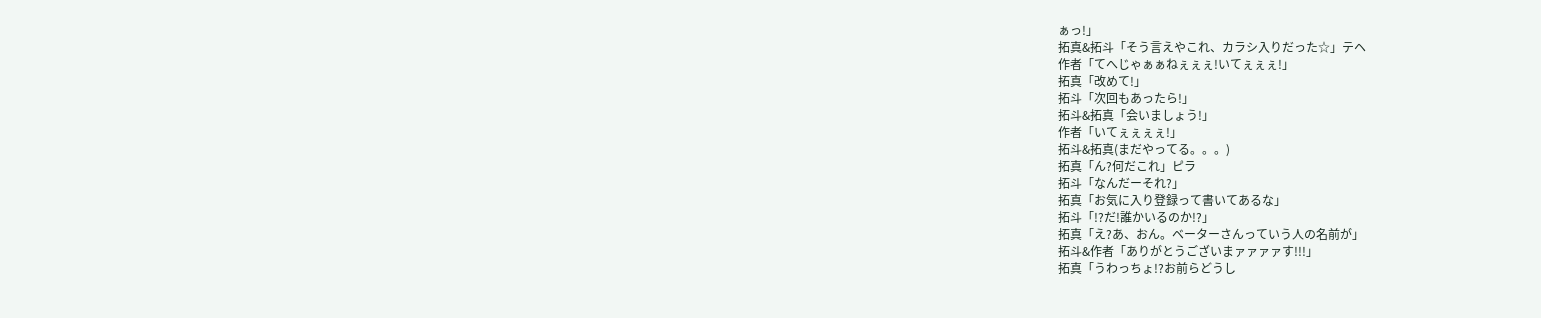ぁっ!」
拓真&拓斗「そう言えやこれ、カラシ入りだった☆」テヘ
作者「てへじゃぁぁねぇぇぇ!いてぇぇぇ!」
拓真「改めて!」
拓斗「次回もあったら!」
拓斗&拓真「会いましょう!」
作者「いてぇぇぇぇ!」
拓斗&拓真(まだやってる。。。)
拓真「ん?何だこれ」ピラ
拓斗「なんだーそれ?」
拓真「お気に入り登録って書いてあるな」
拓斗「!?だ!誰かいるのか!?」
拓真「え?あ、おん。ベーターさんっていう人の名前が」
拓斗&作者「ありがとうございまァァァァす!!!」
拓真「うわっちょ!?お前らどうし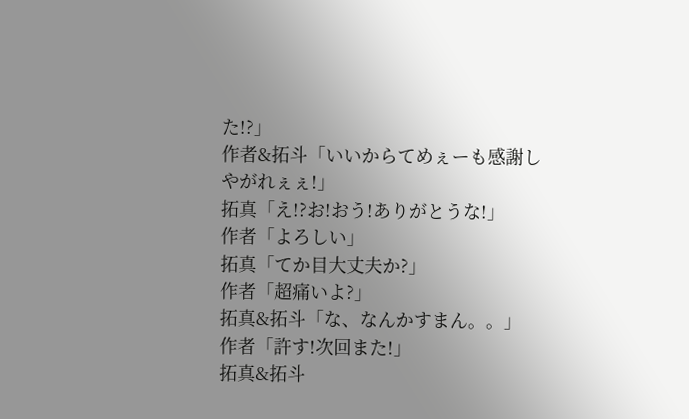た!?」
作者&拓斗「いいからてめぇーも感謝しやがれぇぇ!」
拓真「え!?お!おう!ありがとうな!」
作者「よろしい」
拓真「てか目大丈夫か?」
作者「超痛いよ?」
拓真&拓斗「な、なんかすまん。。」
作者「許す!次回また!」
拓真&拓斗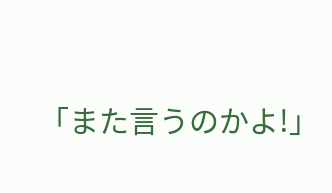「また言うのかよ!」